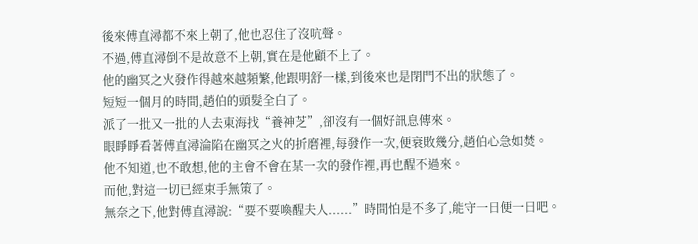後來傅直潯都不來上朝了,他也忍住了沒吭聲。
不過,傅直潯倒不是故意不上朝,實在是他顧不上了。
他的幽冥之火發作得越來越頻繁,他跟明舒一樣,到後來也是閉門不出的狀態了。
短短一個月的時間,趙伯的頭髮全白了。
派了一批又一批的人去東海找“養神芝”,卻沒有一個好訊息傳來。
眼睜睜看著傅直潯淪陷在幽冥之火的折磨裡,每發作一次,便衰敗幾分,趙伯心急如焚。
他不知道,也不敢想,他的主會不會在某一次的發作裡,再也醒不過來。
而他,對這一切已經束手無策了。
無奈之下,他對傅直潯說:“要不要喚醒夫人......”時間怕是不多了,能守一日便一日吧。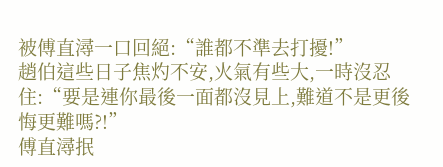被傅直潯一口回絕:“誰都不準去打擾!”
趙伯這些日子焦灼不安,火氣有些大,一時沒忍住:“要是連你最後一面都沒見上,難道不是更後悔更難嗎?!”
傅直潯抿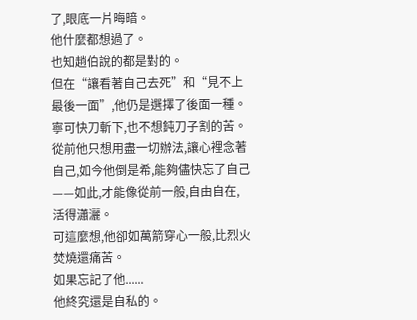了,眼底一片晦暗。
他什麼都想過了。
也知趙伯說的都是對的。
但在“讓看著自己去死”和“見不上最後一面”,他仍是選擇了後面一種。
寧可快刀斬下,也不想鈍刀子割的苦。
從前他只想用盡一切辦法,讓心裡念著自己,如今他倒是希,能夠儘快忘了自己——如此,才能像從前一般,自由自在,活得瀟灑。
可這麼想,他卻如萬箭穿心一般,比烈火焚燒還痛苦。
如果忘記了他......
他終究還是自私的。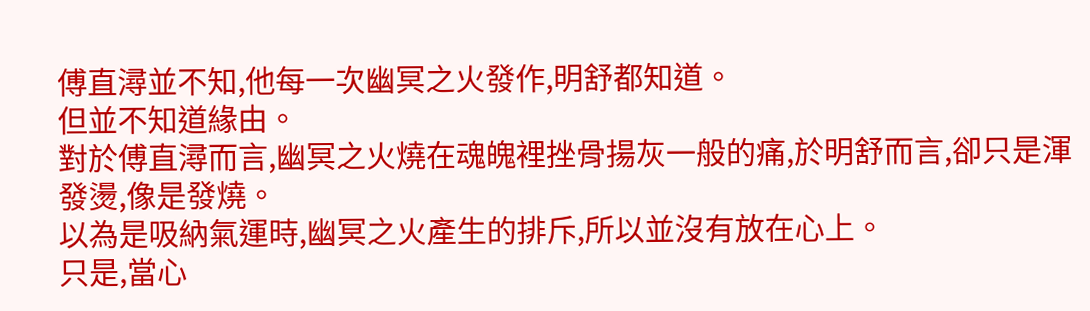傅直潯並不知,他每一次幽冥之火發作,明舒都知道。
但並不知道緣由。
對於傅直潯而言,幽冥之火燒在魂魄裡挫骨揚灰一般的痛,於明舒而言,卻只是渾發燙,像是發燒。
以為是吸納氣運時,幽冥之火產生的排斥,所以並沒有放在心上。
只是,當心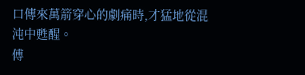口傳來萬箭穿心的劇痛時,才猛地從混沌中甦醒。
傅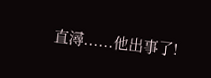直潯......他出事了!